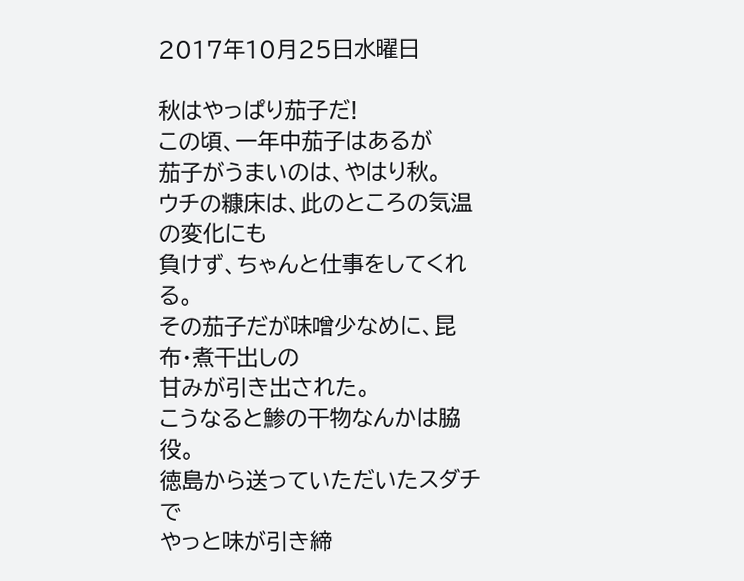2017年10月25日水曜日

秋はやっぱり茄子だ!
この頃、一年中茄子はあるが
茄子がうまいのは、やはり秋。
ウチの糠床は、此のところの気温の変化にも
負けず、ちゃんと仕事をしてくれる。
その茄子だが味噌少なめに、昆布・煮干出しの
甘みが引き出された。
こうなると鯵の干物なんかは脇役。
徳島から送っていただいたスダチで
やっと味が引き締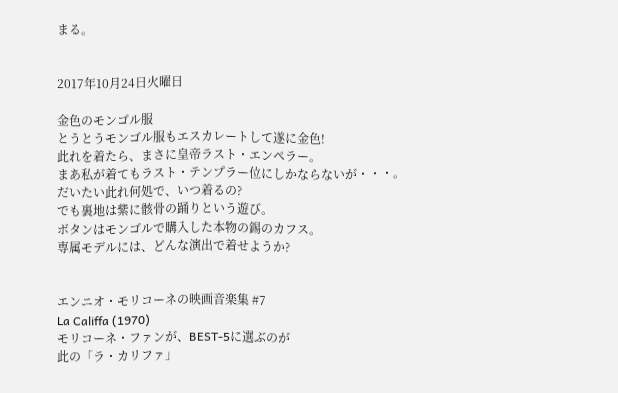まる。


2017年10月24日火曜日

金色のモンゴル服
とうとうモンゴル服もエスカレートして遂に金色!
此れを着たら、まさに皇帝ラスト・エンペラー。
まあ私が着てもラスト・テンプラー位にしかならないが・・・。
だいたい此れ何処で、いつ着るの?
でも裏地は紫に骸骨の踊りという遊び。
ボタンはモンゴルで購入した本物の錫のカフス。
専属モデルには、どんな演出で着せようか?


エンニオ・モリコーネの映画音楽集 #7
La Califfa (1970)
モリコーネ・ファンが、BEST-5に選ぶのが
此の「ラ・カリファ」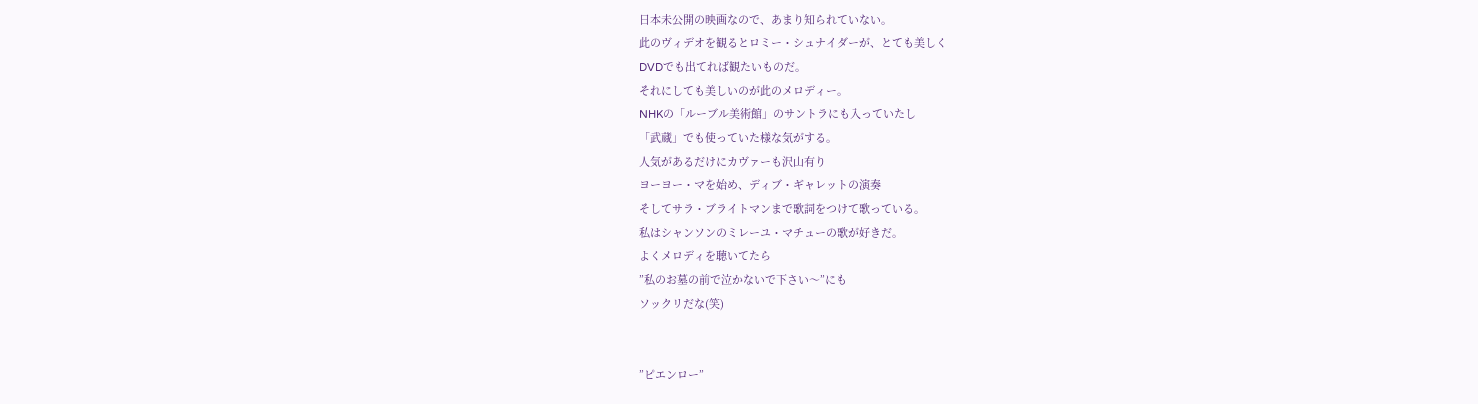日本未公開の映画なので、あまり知られていない。
此のヴィデオを観るとロミー・シュナイダーが、とても美しく
DVDでも出てれば観たいものだ。
それにしても美しいのが此のメロディー。
NHKの「ルーブル美術館」のサントラにも入っていたし
「武蔵」でも使っていた様な気がする。
人気があるだけにカヴァーも沢山有り
ヨーヨー・マを始め、ディブ・ギャレットの演奏
そしてサラ・ブライトマンまで歌詞をつけて歌っている。
私はシャンソンのミレーユ・マチューの歌が好きだ。
よくメロディを聴いてたら
”私のお墓の前で泣かないで下さい〜”にも
ソックリだな(笑)


”ピエンロー”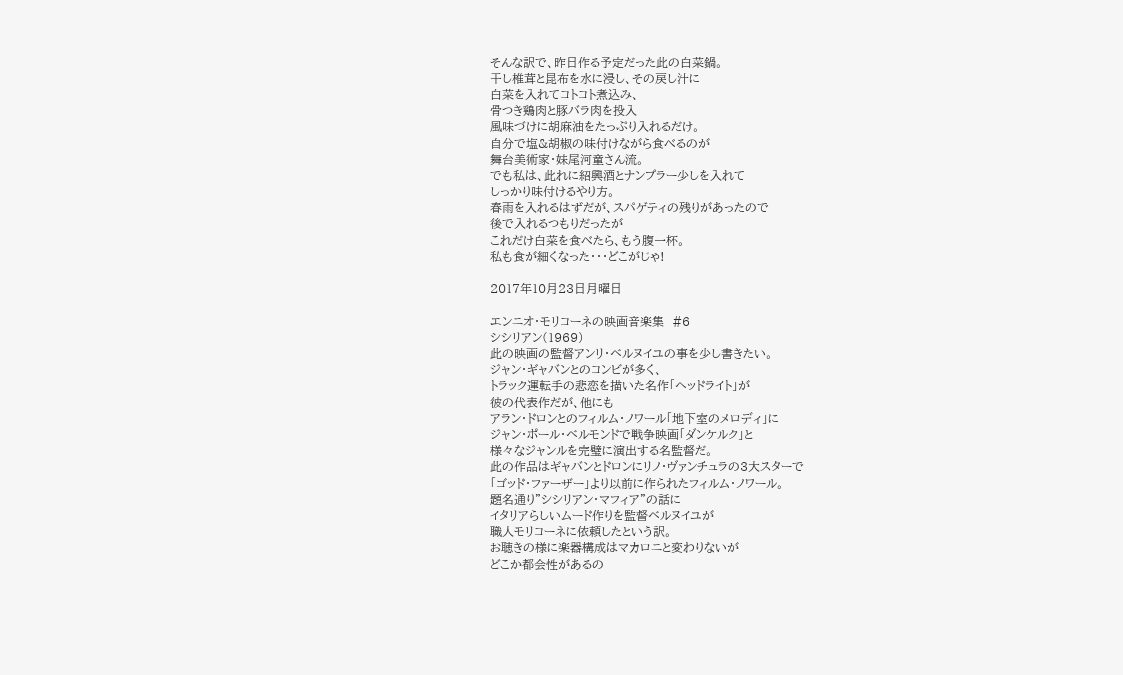そんな訳で、昨日作る予定だった此の白菜鍋。
干し椎茸と昆布を水に浸し、その戻し汁に
白菜を入れてコトコト煮込み、
骨つき鶏肉と豚バラ肉を投入
風味づけに胡麻油をたっぷり入れるだけ。
自分で塩&胡椒の味付けながら食べるのが
舞台美術家・妹尾河童さん流。
でも私は、此れに紹興酒とナンプラー少しを入れて
しっかり味付けるやり方。
春雨を入れるはずだが、スパゲティの残りがあったので
後で入れるつもりだったが
これだけ白菜を食べたら、もう腹一杯。
私も食が細くなった・・・どこがじゃ!

2017年10月23日月曜日

エンニオ・モリコーネの映画音楽集  #6
シシリアン(1969)
此の映画の監督アンリ・ベルヌイユの事を少し書きたい。
ジャン・ギャバンとのコンビが多く、
トラック運転手の悲恋を描いた名作「ヘッドライト」が
彼の代表作だが、他にも
アラン・ドロンとのフィルム・ノワール「地下室のメロディ」に
ジャン・ポール・ベルモンドで戦争映画「ダンケルク」と
様々なジャンルを完璧に演出する名監督だ。
此の作品はギャバンとドロンにリノ・ヴァンチュラの3大スターで
「ゴッド・ファーザー」より以前に作られたフィルム・ノワール。
題名通り”シシリアン・マフィア”の話に
イタリアらしいムード作りを監督ベルヌイユが
職人モリコーネに依頼したという訳。
お聴きの様に楽器構成はマカロニと変わりないが
どこか都会性があるの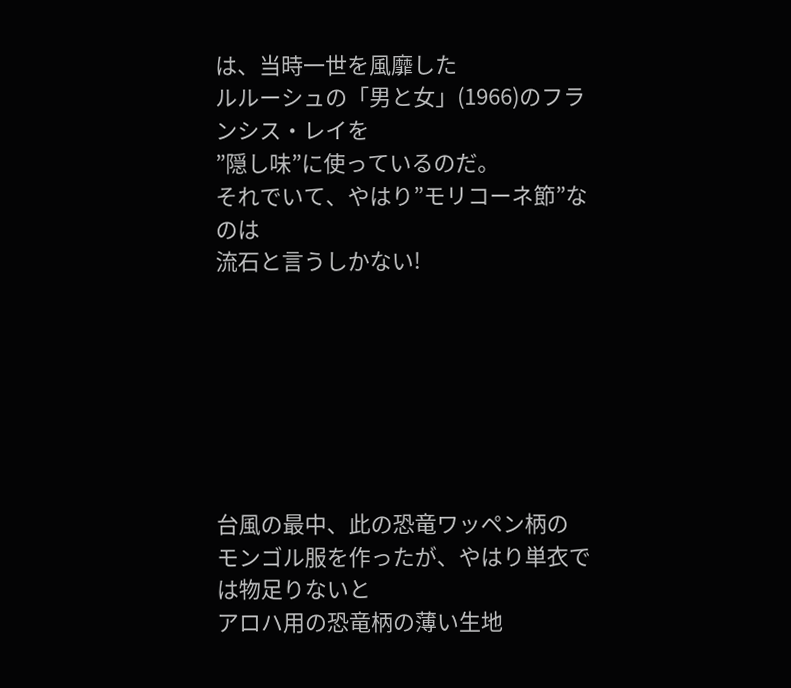は、当時一世を風靡した
ルルーシュの「男と女」(1966)のフランシス・レイを
”隠し味”に使っているのだ。
それでいて、やはり”モリコーネ節”なのは
流石と言うしかない!







台風の最中、此の恐竜ワッペン柄の
モンゴル服を作ったが、やはり単衣では物足りないと
アロハ用の恐竜柄の薄い生地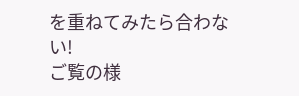を重ねてみたら合わない!
ご覧の様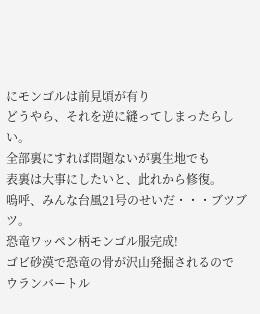にモンゴルは前見頃が有り
どうやら、それを逆に縫ってしまったらしい。
全部裏にすれば問題ないが裏生地でも
表裏は大事にしたいと、此れから修復。
嗚呼、みんな台風21号のせいだ・・・ブツブツ。
恐竜ワッペン柄モンゴル服完成!
ゴビ砂漠で恐竜の骨が沢山発掘されるので
ウランバートル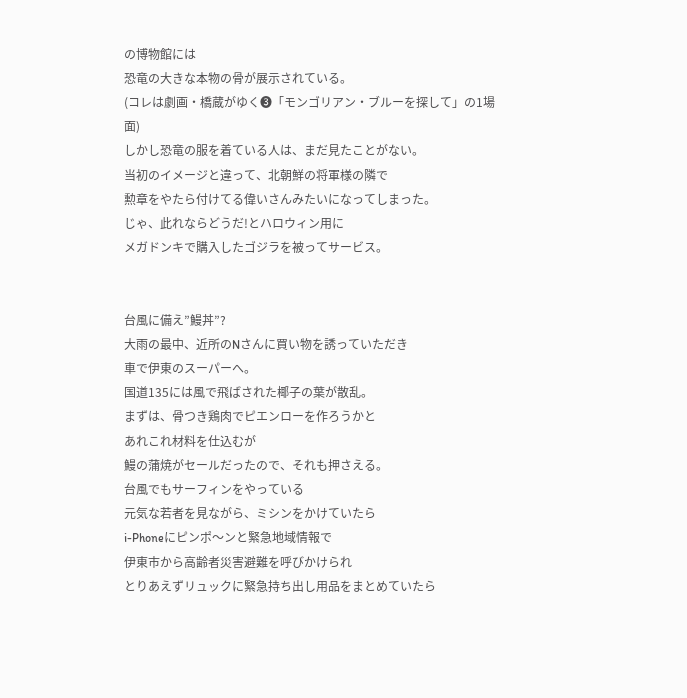の博物館には
恐竜の大きな本物の骨が展示されている。
(コレは劇画・橋蔵がゆく❸「モンゴリアン・ブルーを探して」の1場面)
しかし恐竜の服を着ている人は、まだ見たことがない。
当初のイメージと違って、北朝鮮の将軍様の隣で
勲章をやたら付けてる偉いさんみたいになってしまった。
じゃ、此れならどうだ!とハロウィン用に
メガドンキで購入したゴジラを被ってサービス。


台風に備え”鰻丼”?
大雨の最中、近所のNさんに買い物を誘っていただき
車で伊東のスーパーへ。
国道135には風で飛ばされた椰子の葉が散乱。
まずは、骨つき鶏肉でピエンローを作ろうかと
あれこれ材料を仕込むが
鰻の蒲焼がセールだったので、それも押さえる。
台風でもサーフィンをやっている
元気な若者を見ながら、ミシンをかけていたら
i-Phoneにピンポ〜ンと緊急地域情報で
伊東市から高齢者災害避難を呼びかけられ
とりあえずリュックに緊急持ち出し用品をまとめていたら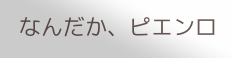なんだか、ピエンロ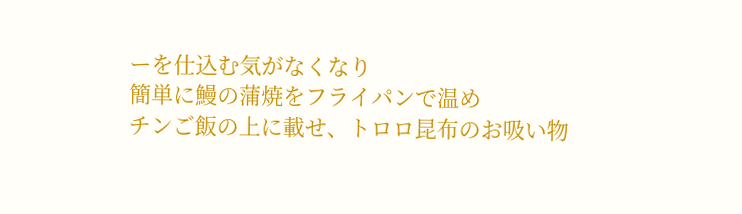ーを仕込む気がなくなり
簡単に鰻の蒲焼をフライパンで温め
チンご飯の上に載せ、トロロ昆布のお吸い物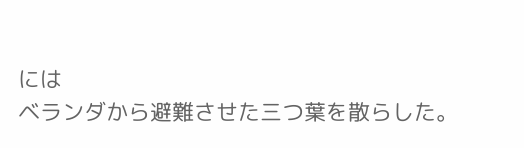には
ベランダから避難させた三つ葉を散らした。